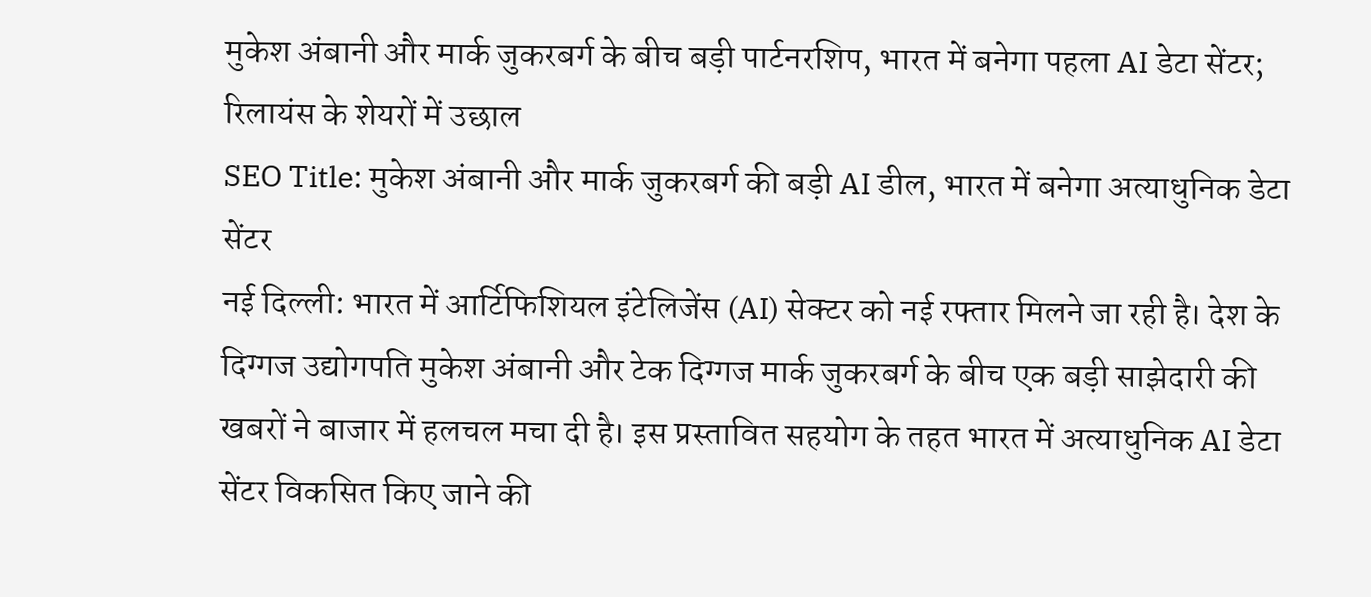मुकेश अंबानी और मार्क जुकरबर्ग के बीच बड़ी पार्टनरशिप, भारत में बनेगा पहला AI डेटा सेंटर; रिलायंस के शेयरों में उछाल
SEO Title: मुकेश अंबानी और मार्क जुकरबर्ग की बड़ी AI डील, भारत में बनेगा अत्याधुनिक डेटा सेंटर
नई दिल्ली: भारत में आर्टिफिशियल इंटेलिजेंस (AI) सेक्टर को नई रफ्तार मिलने जा रही है। देश के दिग्गज उद्योगपति मुकेश अंबानी और टेक दिग्गज मार्क जुकरबर्ग के बीच एक बड़ी साझेदारी की खबरों ने बाजार में हलचल मचा दी है। इस प्रस्तावित सहयोग के तहत भारत में अत्याधुनिक AI डेटा सेंटर विकसित किए जाने की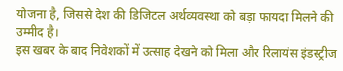योजना है, जिससे देश की डिजिटल अर्थव्यवस्था को बड़ा फायदा मिलने की उम्मीद है।
इस खबर के बाद निवेशकों में उत्साह देखने को मिला और रिलायंस इंडस्ट्रीज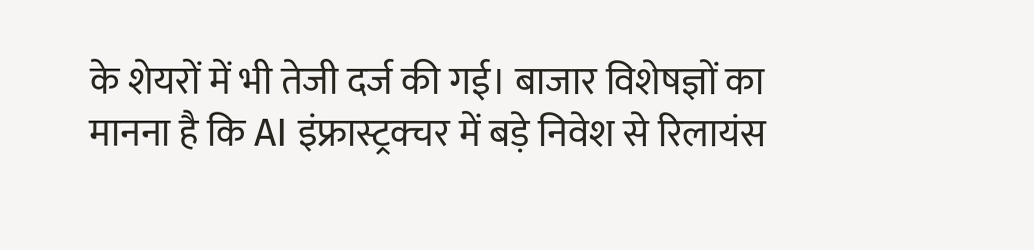के शेयरों में भी तेजी दर्ज की गई। बाजार विशेषज्ञों का मानना है कि AI इंफ्रास्ट्रक्चर में बड़े निवेश से रिलायंस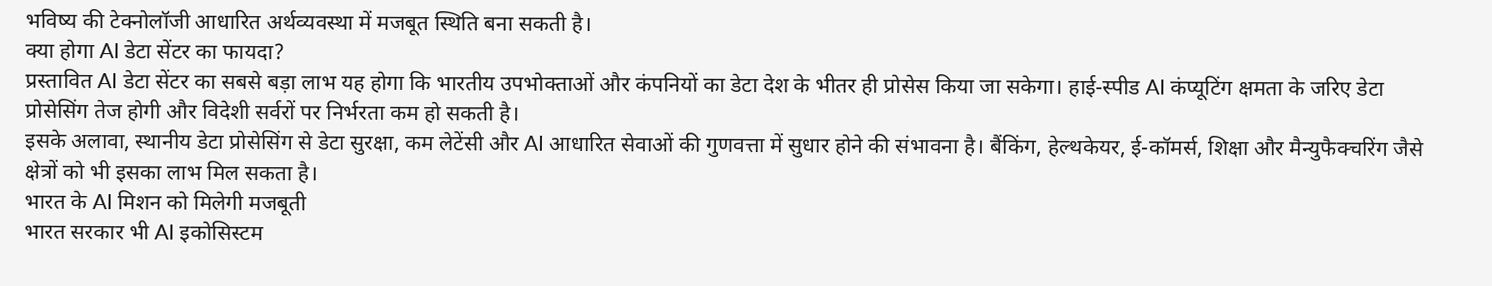भविष्य की टेक्नोलॉजी आधारित अर्थव्यवस्था में मजबूत स्थिति बना सकती है।
क्या होगा AI डेटा सेंटर का फायदा?
प्रस्तावित AI डेटा सेंटर का सबसे बड़ा लाभ यह होगा कि भारतीय उपभोक्ताओं और कंपनियों का डेटा देश के भीतर ही प्रोसेस किया जा सकेगा। हाई-स्पीड AI कंप्यूटिंग क्षमता के जरिए डेटा प्रोसेसिंग तेज होगी और विदेशी सर्वरों पर निर्भरता कम हो सकती है।
इसके अलावा, स्थानीय डेटा प्रोसेसिंग से डेटा सुरक्षा, कम लेटेंसी और AI आधारित सेवाओं की गुणवत्ता में सुधार होने की संभावना है। बैंकिंग, हेल्थकेयर, ई-कॉमर्स, शिक्षा और मैन्युफैक्चरिंग जैसे क्षेत्रों को भी इसका लाभ मिल सकता है।
भारत के AI मिशन को मिलेगी मजबूती
भारत सरकार भी AI इकोसिस्टम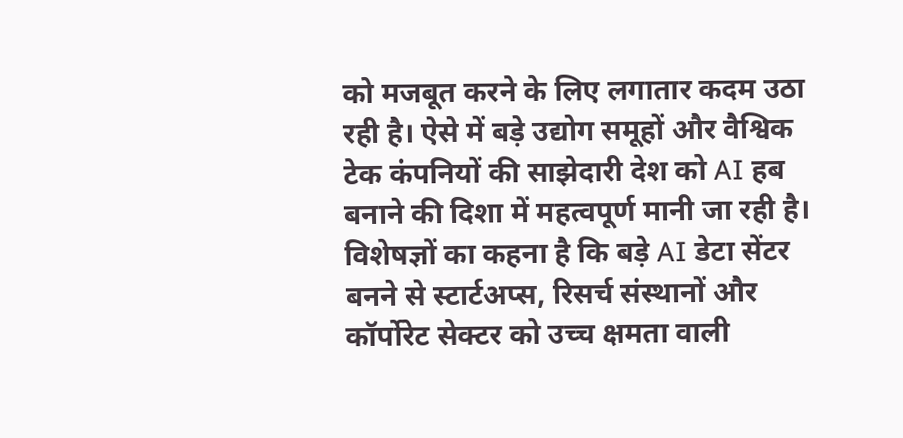को मजबूत करने के लिए लगातार कदम उठा रही है। ऐसे में बड़े उद्योग समूहों और वैश्विक टेक कंपनियों की साझेदारी देश को AI हब बनाने की दिशा में महत्वपूर्ण मानी जा रही है।
विशेषज्ञों का कहना है कि बड़े AI डेटा सेंटर बनने से स्टार्टअप्स, रिसर्च संस्थानों और कॉर्पोरेट सेक्टर को उच्च क्षमता वाली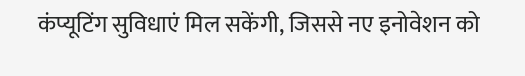कंप्यूटिंग सुविधाएं मिल सकेंगी, जिससे नए इनोवेशन को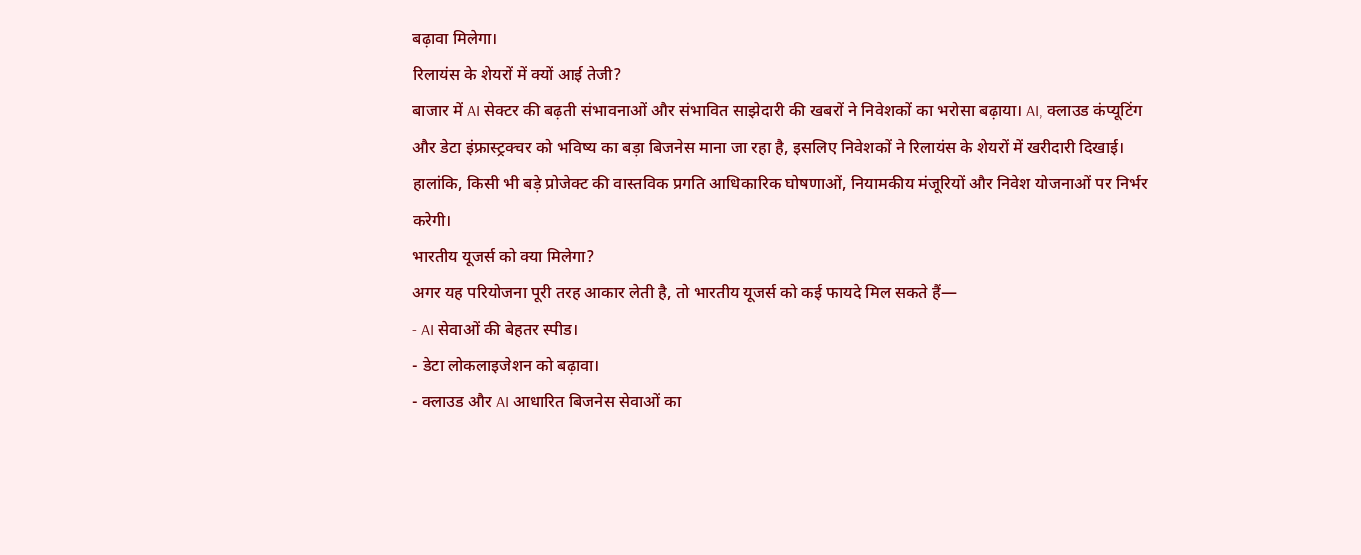बढ़ावा मिलेगा।
रिलायंस के शेयरों में क्यों आई तेजी?
बाजार में AI सेक्टर की बढ़ती संभावनाओं और संभावित साझेदारी की खबरों ने निवेशकों का भरोसा बढ़ाया। AI, क्लाउड कंप्यूटिंग और डेटा इंफ्रास्ट्रक्चर को भविष्य का बड़ा बिजनेस माना जा रहा है, इसलिए निवेशकों ने रिलायंस के शेयरों में खरीदारी दिखाई।
हालांकि, किसी भी बड़े प्रोजेक्ट की वास्तविक प्रगति आधिकारिक घोषणाओं, नियामकीय मंजूरियों और निवेश योजनाओं पर निर्भर करेगी।
भारतीय यूजर्स को क्या मिलेगा?
अगर यह परियोजना पूरी तरह आकार लेती है, तो भारतीय यूजर्स को कई फायदे मिल सकते हैं—
- AI सेवाओं की बेहतर स्पीड।
- डेटा लोकलाइजेशन को बढ़ावा।
- क्लाउड और AI आधारित बिजनेस सेवाओं का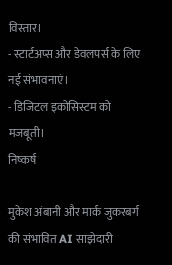विस्तार।
- स्टार्टअप्स और डेवलपर्स के लिए नई संभावनाएं।
- डिजिटल इकोसिस्टम को मजबूती।
निष्कर्ष

मुकेश अंबानी और मार्क जुकरबर्ग की संभावित AI साझेदारी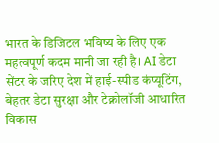भारत के डिजिटल भविष्य के लिए एक महत्वपूर्ण कदम मानी जा रही है। AI डेटा सेंटर के जरिए देश में हाई-स्पीड कंप्यूटिंग, बेहतर डेटा सुरक्षा और टेक्नोलॉजी आधारित विकास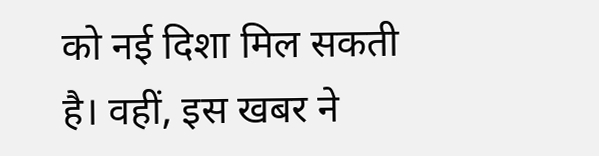को नई दिशा मिल सकती है। वहीं, इस खबर ने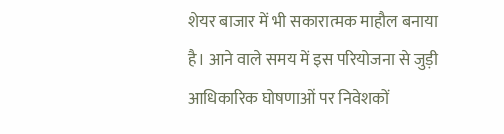शेयर बाजार में भी सकारात्मक माहौल बनाया है। आने वाले समय में इस परियोजना से जुड़ी आधिकारिक घोषणाओं पर निवेशकों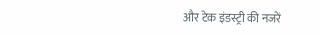और टेक इंडस्ट्री की नजरें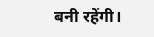बनी रहेंगी।